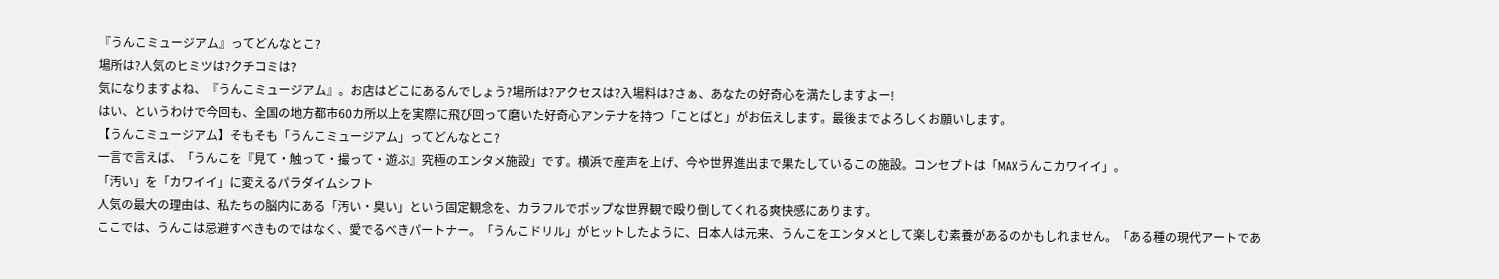『うんこミュージアム』ってどんなとこ?
場所は?人気のヒミツは?クチコミは?
気になりますよね、『うんこミュージアム』。お店はどこにあるんでしょう?場所は?アクセスは?入場料は?さぁ、あなたの好奇心を満たしますよー!
はい、というわけで今回も、全国の地方都市60カ所以上を実際に飛び回って磨いた好奇心アンテナを持つ「ことばと」がお伝えします。最後までよろしくお願いします。
【うんこミュージアム】そもそも「うんこミュージアム」ってどんなとこ?
一言で言えば、「うんこを『見て・触って・撮って・遊ぶ』究極のエンタメ施設」です。横浜で産声を上げ、今や世界進出まで果たしているこの施設。コンセプトは「MAXうんこカワイイ」。
「汚い」を「カワイイ」に変えるパラダイムシフト
人気の最大の理由は、私たちの脳内にある「汚い・臭い」という固定観念を、カラフルでポップな世界観で殴り倒してくれる爽快感にあります。
ここでは、うんこは忌避すべきものではなく、愛でるべきパートナー。「うんこドリル」がヒットしたように、日本人は元来、うんこをエンタメとして楽しむ素養があるのかもしれません。「ある種の現代アートであ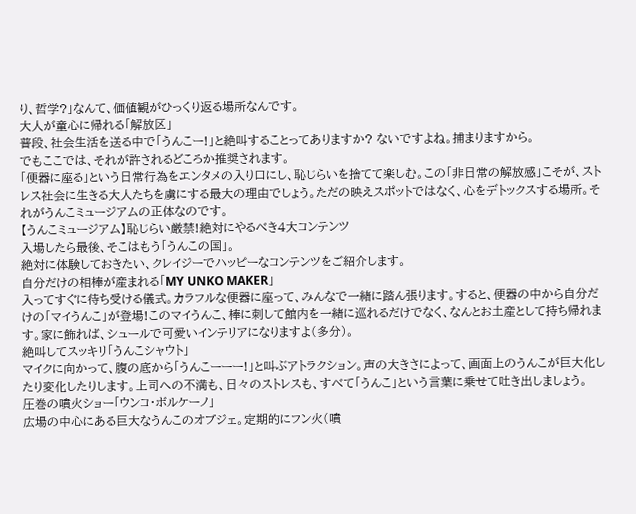り、哲学?」なんて、価値観がひっくり返る場所なんです。
大人が童心に帰れる「解放区」
普段、社会生活を送る中で「うんこー!」と絶叫することってありますか? ないですよね。捕まりますから。
でもここでは、それが許されるどころか推奨されます。
「便器に座る」という日常行為をエンタメの入り口にし、恥じらいを捨てて楽しむ。この「非日常の解放感」こそが、ストレス社会に生きる大人たちを虜にする最大の理由でしょう。ただの映えスポットではなく、心をデトックスする場所。それがうんこミュージアムの正体なのです。
【うんこミュージアム】恥じらい厳禁!絶対にやるべき4大コンテンツ
入場したら最後、そこはもう「うんこの国」。
絶対に体験しておきたい、クレイジーでハッピーなコンテンツをご紹介します。
自分だけの相棒が産まれる「MY UNKO MAKER」
入ってすぐに待ち受ける儀式。カラフルな便器に座って、みんなで一緒に踏ん張ります。すると、便器の中から自分だけの「マイうんこ」が登場!このマイうんこ、棒に刺して館内を一緒に巡れるだけでなく、なんとお土産として持ち帰れます。家に飾れば、シュールで可愛いインテリアになりますよ(多分)。
絶叫してスッキリ「うんこシャウト」
マイクに向かって、腹の底から「うんこーーー!」と叫ぶアトラクション。声の大きさによって、画面上のうんこが巨大化したり変化したりします。上司への不満も、日々のストレスも、すべて「うんこ」という言葉に乗せて吐き出しましょう。
圧巻の噴火ショー「ウンコ・ボルケーノ」
広場の中心にある巨大なうんこのオブジェ。定期的にフン火(噴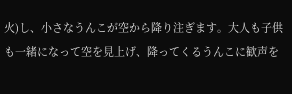火)し、小さなうんこが空から降り注ぎます。大人も子供も一緒になって空を見上げ、降ってくるうんこに歓声を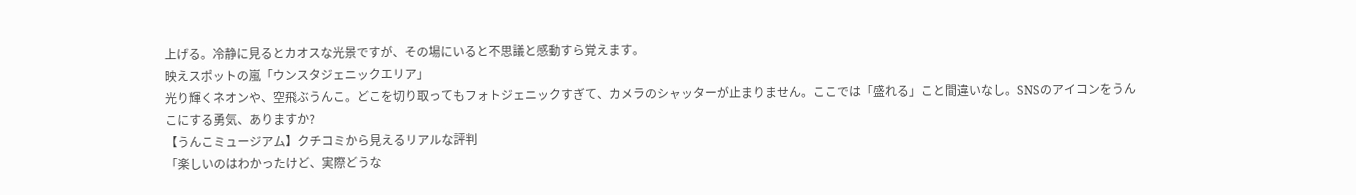上げる。冷静に見るとカオスな光景ですが、その場にいると不思議と感動すら覚えます。
映えスポットの嵐「ウンスタジェニックエリア」
光り輝くネオンや、空飛ぶうんこ。どこを切り取ってもフォトジェニックすぎて、カメラのシャッターが止まりません。ここでは「盛れる」こと間違いなし。SNSのアイコンをうんこにする勇気、ありますか?
【うんこミュージアム】クチコミから見えるリアルな評判
「楽しいのはわかったけど、実際どうな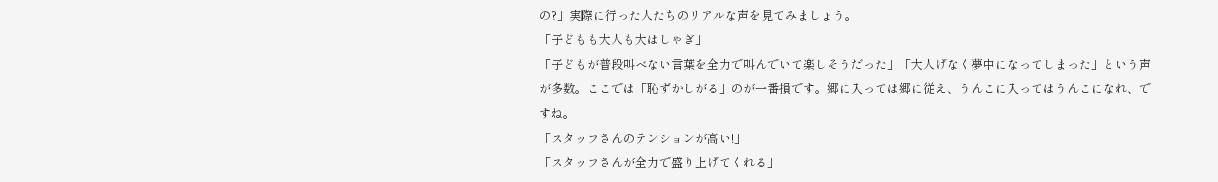の?」実際に行った人たちのリアルな声を見てみましょう。
「子どもも大人も大はしゃぎ」
「子どもが普段叫べない言葉を全力で叫んでいて楽しそうだった」「大人げなく夢中になってしまった」という声が多数。ここでは「恥ずかしがる」のが一番損です。郷に入っては郷に従え、うんこに入ってはうんこになれ、ですね。
「スタッフさんのテンションが高い!」
「スタッフさんが全力で盛り上げてくれる」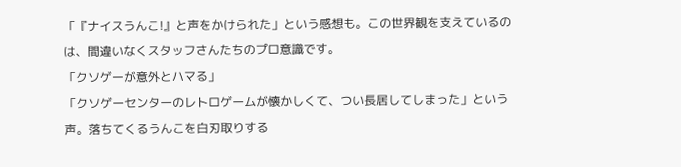「『ナイスうんこ!』と声をかけられた」という感想も。この世界観を支えているのは、間違いなくスタッフさんたちのプロ意識です。
「クソゲーが意外とハマる」
「クソゲーセンターのレトロゲームが懐かしくて、つい長居してしまった」という声。落ちてくるうんこを白刃取りする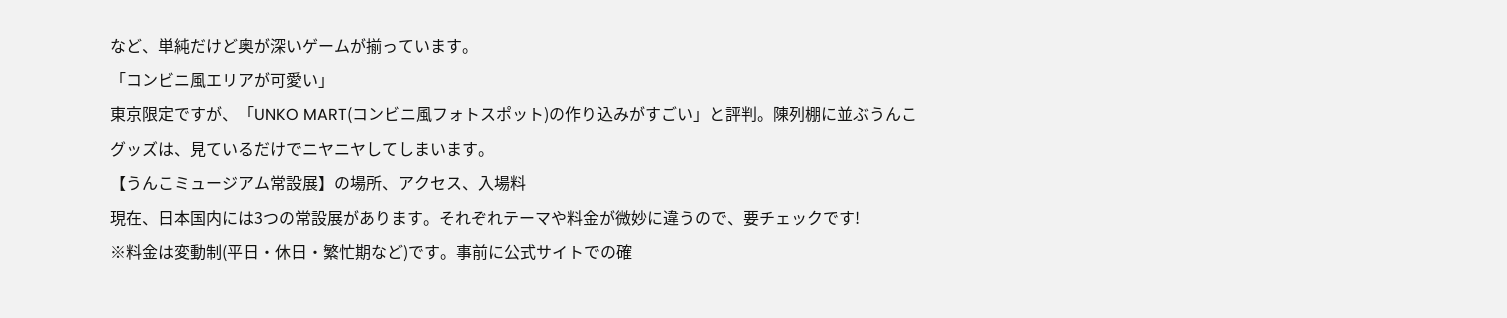など、単純だけど奥が深いゲームが揃っています。
「コンビニ風エリアが可愛い」
東京限定ですが、「UNKO MART(コンビニ風フォトスポット)の作り込みがすごい」と評判。陳列棚に並ぶうんこグッズは、見ているだけでニヤニヤしてしまいます。
【うんこミュージアム常設展】の場所、アクセス、入場料
現在、日本国内には3つの常設展があります。それぞれテーマや料金が微妙に違うので、要チェックです!
※料金は変動制(平日・休日・繁忙期など)です。事前に公式サイトでの確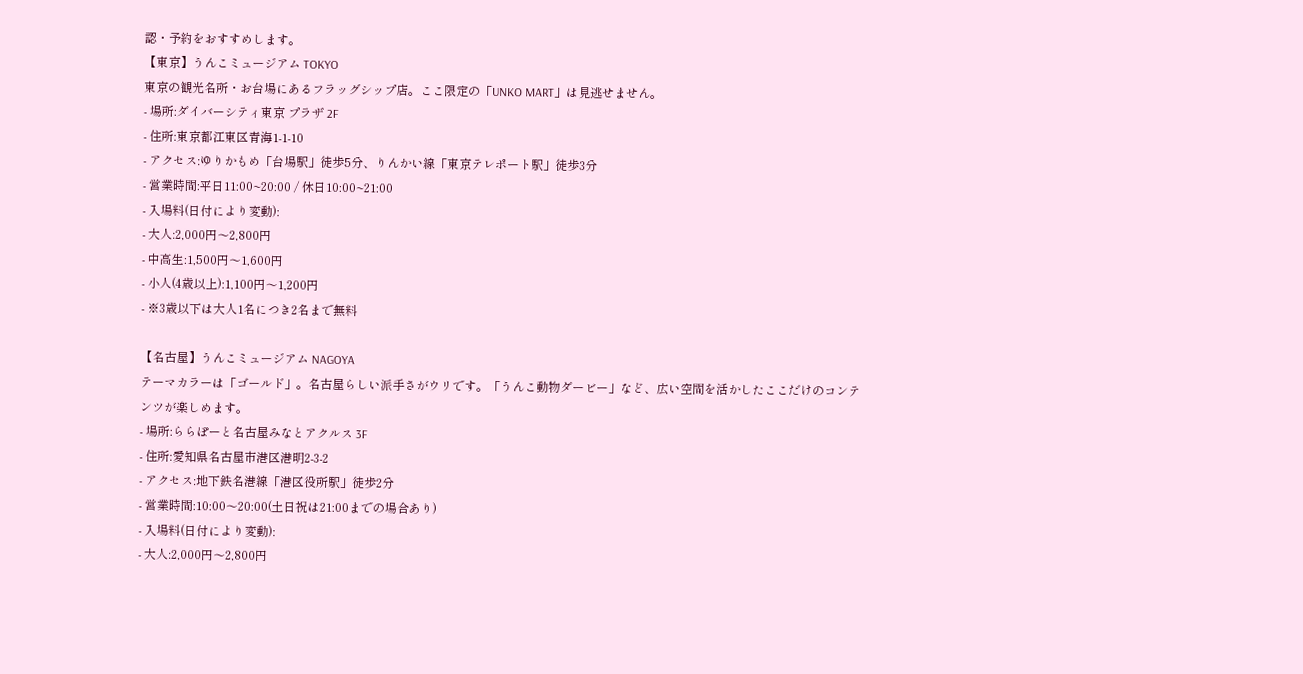認・予約をおすすめします。
【東京】うんこミュージアム TOKYO
東京の観光名所・お台場にあるフラッグシップ店。ここ限定の「UNKO MART」は見逃せません。
- 場所:ダイバーシティ東京 プラザ 2F
- 住所:東京都江東区青海1-1-10
- アクセス:ゆりかもめ「台場駅」徒歩5分、りんかい線「東京テレポート駅」徒歩3分
- 営業時間:平日11:00~20:00 / 休日10:00~21:00
- 入場料(日付により変動):
- 大人:2,000円〜2,800円
- 中高生:1,500円〜1,600円
- 小人(4歳以上):1,100円〜1,200円
- ※3歳以下は大人1名につき2名まで無料

【名古屋】うんこミュージアム NAGOYA
テーマカラーは「ゴールド」。名古屋らしい派手さがウリです。「うんこ動物ダービー」など、広い空間を活かしたここだけのコンテンツが楽しめます。
- 場所:ららぽーと名古屋みなとアクルス 3F
- 住所:愛知県名古屋市港区港明2-3-2
- アクセス:地下鉄名港線「港区役所駅」徒歩2分
- 営業時間:10:00〜20:00(土日祝は21:00までの場合あり)
- 入場料(日付により変動):
- 大人:2,000円〜2,800円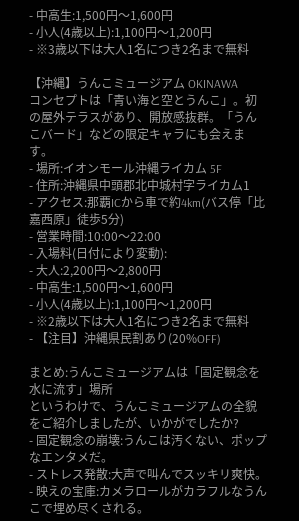- 中高生:1,500円〜1,600円
- 小人(4歳以上):1,100円〜1,200円
- ※3歳以下は大人1名につき2名まで無料

【沖縄】うんこミュージアム OKINAWA
コンセプトは「青い海と空とうんこ」。初の屋外テラスがあり、開放感抜群。「うんこバード」などの限定キャラにも会えます。
- 場所:イオンモール沖縄ライカム 5F
- 住所:沖縄県中頭郡北中城村字ライカム1
- アクセス:那覇ICから車で約4km(バス停「比嘉西原」徒歩5分)
- 営業時間:10:00〜22:00
- 入場料(日付により変動):
- 大人:2,200円〜2,800円
- 中高生:1,500円〜1,600円
- 小人(4歳以上):1,100円〜1,200円
- ※2歳以下は大人1名につき2名まで無料
- 【注目】沖縄県民割あり(20%OFF)

まとめ:うんこミュージアムは「固定観念を水に流す」場所
というわけで、うんこミュージアムの全貌をご紹介しましたが、いかがでしたか?
- 固定観念の崩壊:うんこは汚くない、ポップなエンタメだ。
- ストレス発散:大声で叫んでスッキリ爽快。
- 映えの宝庫:カメラロールがカラフルなうんこで埋め尽くされる。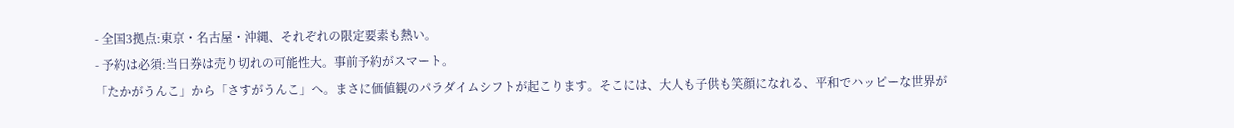- 全国3拠点:東京・名古屋・沖縄、それぞれの限定要素も熱い。
- 予約は必須:当日券は売り切れの可能性大。事前予約がスマート。
「たかがうんこ」から「さすがうんこ」へ。まさに価値観のパラダイムシフトが起こります。そこには、大人も子供も笑顔になれる、平和でハッピーな世界が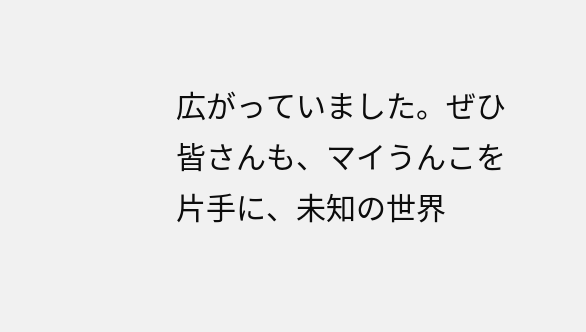広がっていました。ぜひ皆さんも、マイうんこを片手に、未知の世界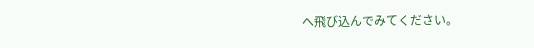へ飛び込んでみてください。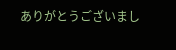ありがとうございまし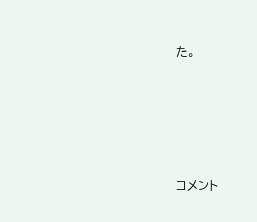た。







コメント